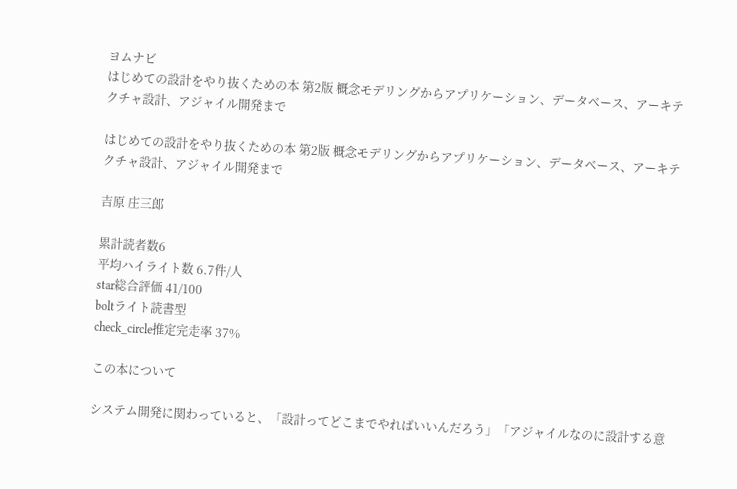ヨムナビ
はじめての設計をやり抜くための本 第2版 概念モデリングからアプリケーション、データベース、アーキテクチャ設計、アジャイル開発まで

はじめての設計をやり抜くための本 第2版 概念モデリングからアプリケーション、データベース、アーキテクチャ設計、アジャイル開発まで

吉原 庄三郎

累計読者数6
平均ハイライト数 6.7件/人
star総合評価 41/100
boltライト読書型
check_circle推定完走率 37%

この本について

システム開発に関わっていると、「設計ってどこまでやればいいんだろう」「アジャイルなのに設計する意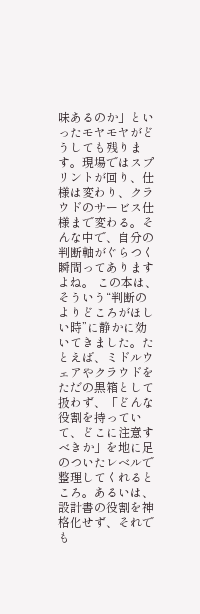味あるのか」といったモヤモヤがどうしても残ります。現場ではスプリントが回り、仕様は変わり、クラウドのサービス仕様まで変わる。そんな中で、自分の判断軸がぐらつく瞬間ってありますよね。 この本は、そういう“判断のよりどころがほしい時”に静かに効いてきました。たとえば、ミドルウェアやクラウドをただの黒箱として扱わず、「どんな役割を持っていて、どこに注意すべきか」を地に足のついたレベルで整理してくれるところ。あるいは、設計書の役割を神格化せず、それでも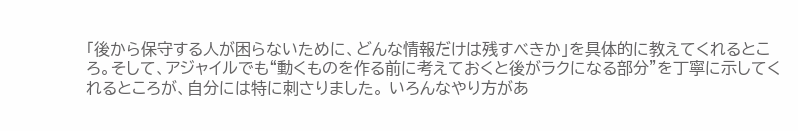「後から保守する人が困らないために、どんな情報だけは残すべきか」を具体的に教えてくれるところ。そして、アジャイルでも“動くものを作る前に考えておくと後がラクになる部分”を丁寧に示してくれるところが、自分には特に刺さりました。 いろんなやり方があ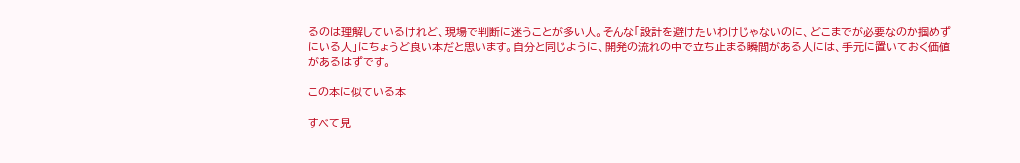るのは理解しているけれど、現場で判断に迷うことが多い人。そんな「設計を避けたいわけじゃないのに、どこまでが必要なのか掴めずにいる人」にちょうど良い本だと思います。自分と同じように、開発の流れの中で立ち止まる瞬間がある人には、手元に置いておく価値があるはずです。

この本に似ている本

すべて見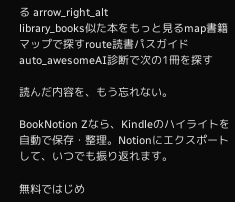る arrow_right_alt
library_books似た本をもっと見るmap書籍マップで探すroute読書パスガイドauto_awesomeAI診断で次の1冊を探す

読んだ内容を、もう忘れない。

BookNotion Zなら、Kindleのハイライトを自動で保存・整理。Notionにエクスポートして、いつでも振り返れます。

無料ではじめ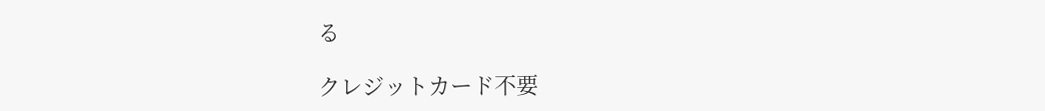る

クレジットカード不要